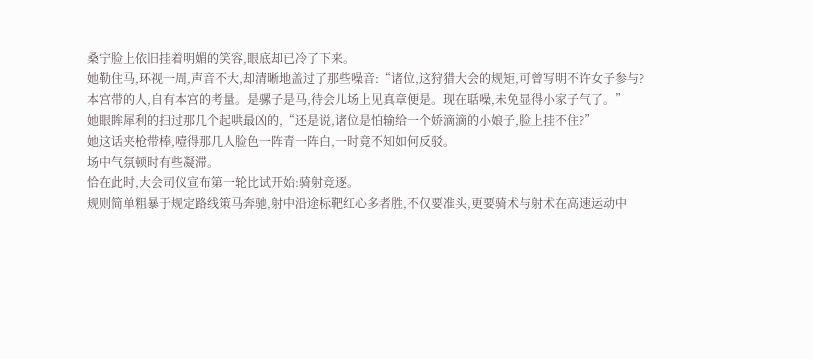桑宁脸上依旧挂着明媚的笑容,眼底却已冷了下来。
她勒住马,环视一周,声音不大,却清晰地盖过了那些噪音:“诸位,这狩猎大会的规矩,可曾写明不许女子参与?
本宫带的人,自有本宫的考量。是骡子是马,待会儿场上见真章便是。现在聒噪,未免显得小家子气了。”
她眼眸犀利的扫过那几个起哄最凶的,“还是说,诸位是怕输给一个娇滴滴的小娘子,脸上挂不住?”
她这话夹枪带棒,噎得那几人脸色一阵青一阵白,一时竟不知如何反驳。
场中气氛顿时有些凝滞。
恰在此时,大会司仪宣布第一轮比试开始:骑射竞逐。
规则简单粗暴于规定路线策马奔驰,射中沿途标靶红心多者胜,不仅要准头,更要骑术与射术在高速运动中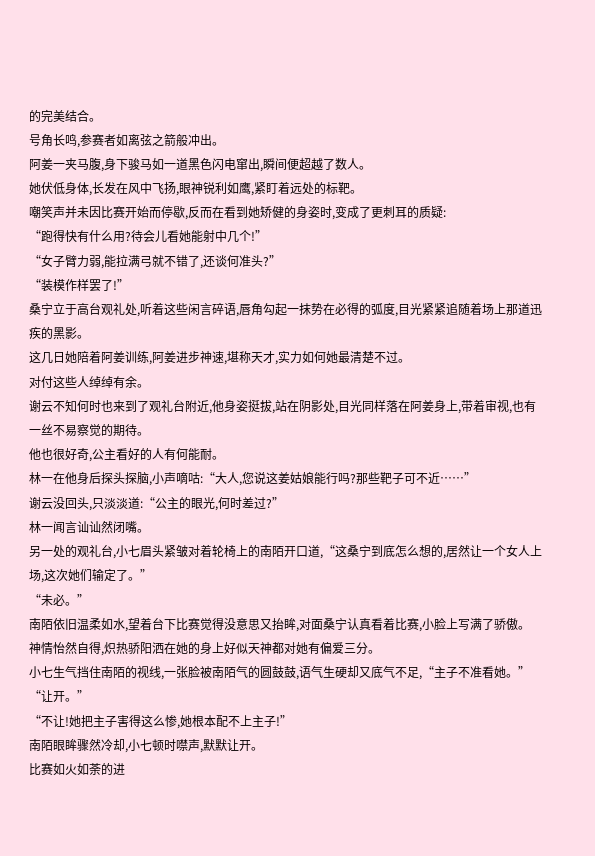的完美结合。
号角长鸣,参赛者如离弦之箭般冲出。
阿姜一夹马腹,身下骏马如一道黑色闪电窜出,瞬间便超越了数人。
她伏低身体,长发在风中飞扬,眼神锐利如鹰,紧盯着远处的标靶。
嘲笑声并未因比赛开始而停歇,反而在看到她矫健的身姿时,变成了更刺耳的质疑:
“跑得快有什么用?待会儿看她能射中几个!”
“女子臂力弱,能拉满弓就不错了,还谈何准头?”
“装模作样罢了!”
桑宁立于高台观礼处,听着这些闲言碎语,唇角勾起一抹势在必得的弧度,目光紧紧追随着场上那道迅疾的黑影。
这几日她陪着阿姜训练,阿姜进步神速,堪称天才,实力如何她最清楚不过。
对付这些人绰绰有余。
谢云不知何时也来到了观礼台附近,他身姿挺拔,站在阴影处,目光同样落在阿姜身上,带着审视,也有一丝不易察觉的期待。
他也很好奇,公主看好的人有何能耐。
林一在他身后探头探脑,小声嘀咕:“大人,您说这姜姑娘能行吗?那些靶子可不近……”
谢云没回头,只淡淡道:“公主的眼光,何时差过?”
林一闻言讪讪然闭嘴。
另一处的观礼台,小七眉头紧皱对着轮椅上的南陌开口道,“这桑宁到底怎么想的,居然让一个女人上场,这次她们输定了。”
“未必。”
南陌依旧温柔如水,望着台下比赛觉得没意思又抬眸,对面桑宁认真看着比赛,小脸上写满了骄傲。
神情怡然自得,炽热骄阳洒在她的身上好似天神都对她有偏爱三分。
小七生气挡住南陌的视线,一张脸被南陌气的圆鼓鼓,语气生硬却又底气不足,“主子不准看她。”
“让开。”
“不让!她把主子害得这么惨,她根本配不上主子!”
南陌眼眸骤然冷却,小七顿时噤声,默默让开。
比赛如火如荼的进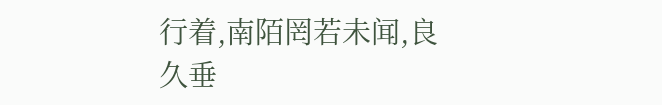行着,南陌罔若未闻,良久垂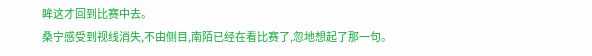眸这才回到比赛中去。
桑宁感受到视线消失,不由侧目,南陌已经在看比赛了,忽地想起了那一句。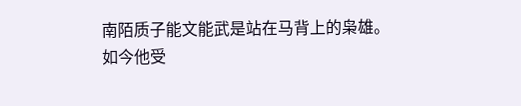南陌质子能文能武是站在马背上的枭雄。
如今他受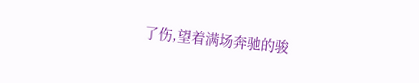了伤,望着满场奔驰的骏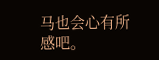马也会心有所感吧。